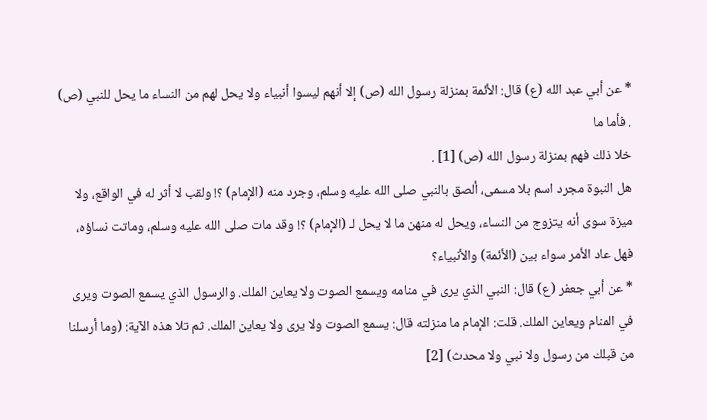* عن أبي عبد الله (ع) قال: الأئمة بمنزلة رسول الله (ص) إلا أنهم ليسوا أنبياء ولا يحل لهم من النساء ما يحل للنبي (ص) . فأما ما
خلا ذلك فهم بمنزلة رسول الله (ص) [1] .
هل النبوة مجرد اسم بلا مسمى، ألصق بالنبي صلى الله عليه وسلم، وجرد منه (الإمام) ؟! ولقب لا أثر له في الواقع، ولا ميزة سوى أنه يتزوج من النساء، ويحل له منهن ما لا يحل لـ (الإمام) ؟! وقد مات صلى الله عليه وسلم، وماتت نساؤه، فهل عاد الأمر سواء بين (الأئمة) والأنبياء؟
* عن أبي جعفر (ع) قال: النبي الذي يرى في منامه ويسمع الصوت ولا يعاين الملك. والرسول الذي يسمع الصوت ويرى في المنام ويعاين الملك. قلت: الإمام ما منزلته قال: يسمع الصوت ولا يرى ولا يعاين الملك. ثم تلا هذه الآية: (وما أرسلنا من قبلك من رسول ولا نبي ولا محدث) [2]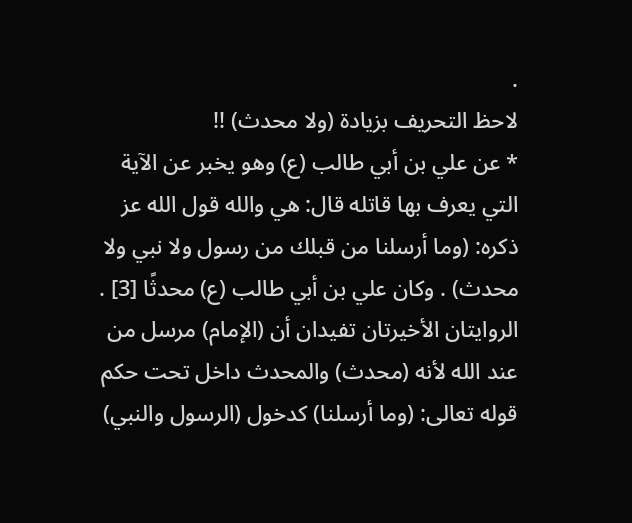.
لاحظ التحريف بزيادة (ولا محدث) !!
* عن علي بن أبي طالب (ع) وهو يخبر عن الآية التي يعرف بها قاتله قال: هي والله قول الله عز ذكره: (وما أرسلنا من قبلك من رسول ولا نبي ولا محدث) . وكان علي بن أبي طالب (ع) محدثًا [3] .
الروايتان الأخيرتان تفيدان أن (الإمام) مرسل من عند الله لأنه (محدث) والمحدث داخل تحت حكم قوله تعالى: (وما أرسلنا) كدخول (الرسول والنبي)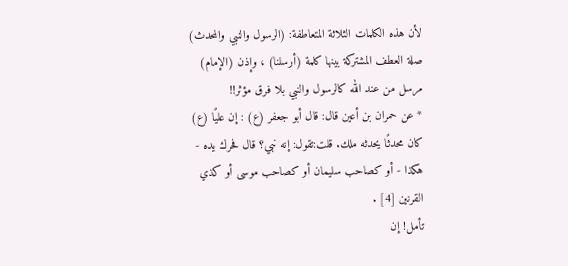لأن هذه الكلمات الثلاثة المتعاطفة: (الرسول والنبي والمحدث) صلة العطف المشتركة بينها كلمة (أرسلنا) ، وإذن (الإمام) مرسل من عند الله كالرسول والنبي بلا فرق مؤثر!!
* عن حمران بن أعين قال: قال أبو جعفر (ع) : إن عليًا (ع) كان محدثًا يحدثه ملك. قلت:تقول: إنه نبي؟ قال فحرك يده - هكذا - أو كصاحب سليمان أو كصاحب موسى أو كذي القرنين [4] .
تأمل! إن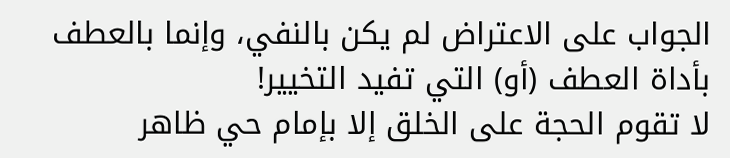الجواب على الاعتراض لم يكن بالنفي، وإنما بالعطف بأداة العطف (أو) التي تفيد التخيير!
لا تقوم الحجة على الخلق إلا بإمام حي ظاهر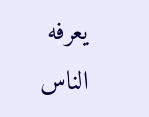يعرفه الناس